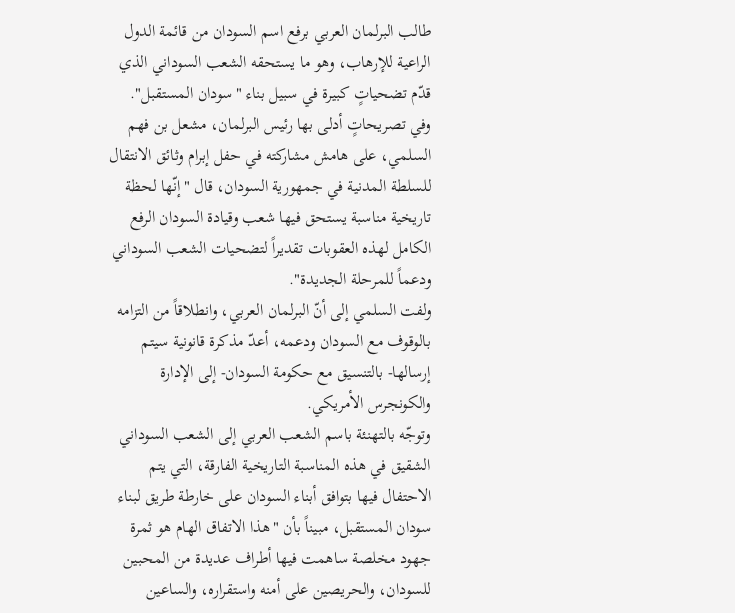طالب البرلمان العربي برفع اسم السودان من قائمة الدول الراعية للإرهاب، وهو ما يستحقه الشعب السوداني الذي قدّم تضحياتٍ كبيرة في سبيل بناء "سودان المستقبل".
وفي تصريحاتٍ أدلى بها رئيس البرلمان، مشعل بن فهم السلمي، على هامش مشاركته في حفل إبرام وثائق الانتقال للسلطة المدنية في جمهورية السودان، قال "إنّها لحظة تاريخية مناسبة يستحق فيها شعب وقيادة السودان الرفع الكامل لهذه العقوبات تقديراً لتضحيات الشعب السوداني ودعماً للمرحلة الجديدة".
ولفت السلمي إلى أنّ البرلمان العربي، وانطلاقاً من التزامه بالوقوف مع السودان ودعمه، أعدّ مذكرة قانونية سيتم إرسالها- بالتنسيق مع حكومة السودان- إلى الإدارة والكونجرس الأمريكي.
وتوجّه بالتهنئة باسم الشعب العربي إلى الشعب السوداني الشقيق في هذه المناسبة التاريخية الفارقة، التي يتم الاحتفال فيها بتوافق أبناء السودان على خارطة طريق لبناء سودان المستقبل، مبيناً بأن "هذا الاتفاق الهام هو ثمرة جهود مخلصة ساهمت فيها أطراف عديدة من المحبين للسودان، والحريصين على أمنه واستقراره، والساعين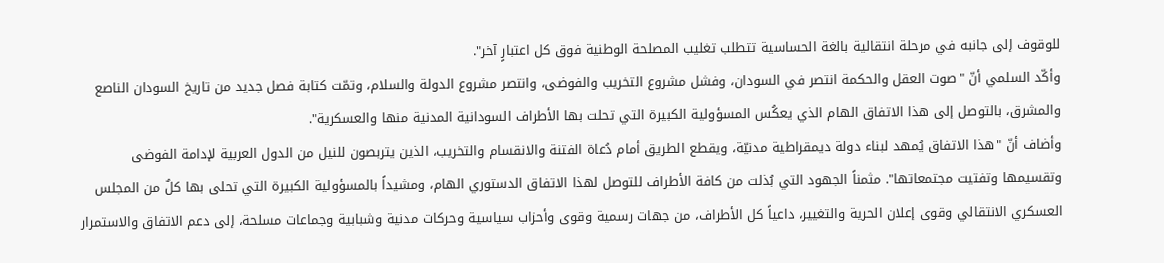للوقوف إلى جانبه في مرحلة انتقالية بالغة الحساسية تتطلب تغليب المصلحة الوطنية فوق كل اعتبارٍ آخر".
وأكّد السلمي أنّ "صوت العقل والحكمة انتصر في السودان، وفشل مشروع التخريب والفوضى، وانتصر مشروع الدولة والسلام، وتمّت كتابة فصل جديد من تاريخ السودان الناصع والمشرق، بالتوصل إلى هذا الاتفاق الهام الذي يعكُس المسؤولية الكبيرة التي تحلت بها الأطراف السودانية المدنية منها والعسكرية".
وأضاف أنّ "هذا الاتفاق يُمهد لبناء دولة ديمقراطية مدنيّة، ويقطع الطريق أمام دُعاة الفتنة والانقسام والتخريب، الذين يتربصون للنيل من الدول العربية لإدامة الفوضى وتقسيمها وتفتيت مجتمعاتها". مثمناً الجهود التي بُذلت من كافة الأطراف للتوصل لهذا الاتفاق الدستوري الهام، ومشيداً بالمسؤولية الكبيرة التي تحلى بها كلٌ من المجلس العسكري الانتقالي وقوى إعلان الحرية والتغيير، داعياً كل الأطراف، من جهات رسمية وقوى وأحزاب سياسية وحركات مدنية وشبابية وجماعات مسلحة، إلى دعم الاتفاق والاستمرار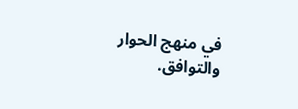في منهج الحوار والتوافق.